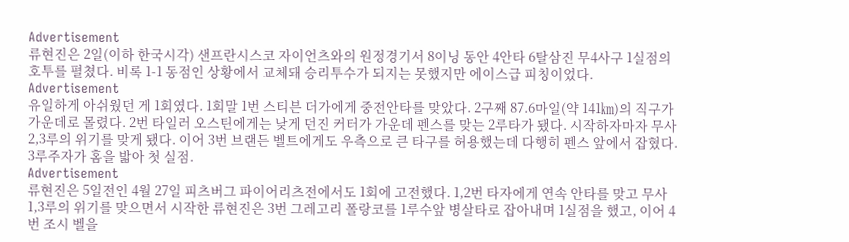Advertisement
류현진은 2일(이하 한국시각) 샌프란시스코 자이언츠와의 원정경기서 8이닝 동안 4안타 6탈삼진 무4사구 1실점의 호투를 펼쳤다. 비록 1-1 동점인 상황에서 교체돼 승리투수가 되지는 못했지만 에이스급 피칭이었다.
Advertisement
유일하게 아쉬웠던 게 1회였다. 1회말 1번 스티븐 더가에게 중전안타를 맞았다. 2구째 87.6마일(약 141㎞)의 직구가 가운데로 몰렸다. 2번 타일러 오스틴에게는 낮게 던진 커터가 가운데 펜스를 맞는 2루타가 됐다. 시작하자마자 무사 2,3루의 위기를 맞게 됐다. 이어 3번 브랜든 벨트에게도 우측으로 큰 타구를 허용했는데 다행히 펜스 앞에서 잡혔다. 3루주자가 홈을 밟아 첫 실점.
Advertisement
류현진은 5일전인 4월 27일 피츠버그 파이어리츠전에서도 1회에 고전했다. 1,2번 타자에게 연속 안타를 맞고 무사 1,3루의 위기를 맞으면서 시작한 류현진은 3번 그레고리 폴랑코를 1루수앞 병살타로 잡아내며 1실점을 했고, 이어 4번 조시 벨을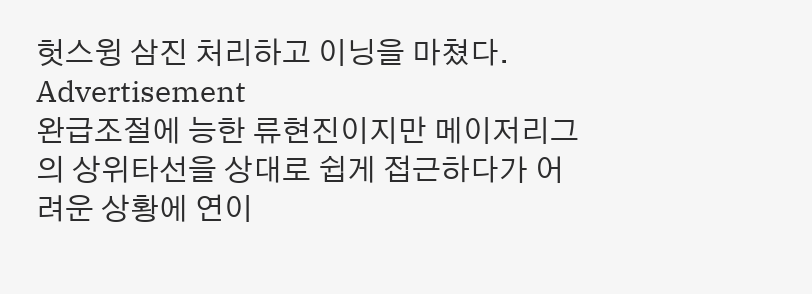헛스윙 삼진 처리하고 이닝을 마쳤다.
Advertisement
완급조절에 능한 류현진이지만 메이저리그의 상위타선을 상대로 쉽게 접근하다가 어려운 상황에 연이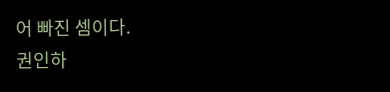어 빠진 셈이다.
권인하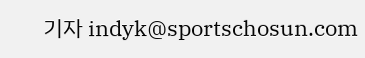기자 indyk@sportschosun.com